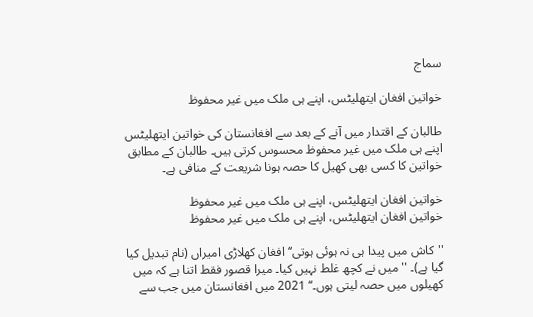سماج

خواتین افغان ایتھلیٹس، اپنے ہی ملک میں غیر محفوظ

طالبان کے اقتدار میں آنے کے بعد سے افغانستان کی خواتین ایتھلیٹس اپنے ہی ملک میں غیر محفوظ محسوس کرتی ہیں۔ طالبان کے مطابق خواتین کا کسی بھی کھیل کا حصہ ہونا شریعت کے منافی ہے۔

خواتین افغان ایتھلیٹس، اپنے ہی ملک میں غیر محفوظ
خواتین افغان ایتھلیٹس، اپنے ہی ملک میں غیر محفوظ

''کاش میں پیدا ہی نہ ہوئی ہوتی‘‘ افغان کھلاڑی امیراں (نام تبدیل کیا گیا ہے)۔ ''میں نے کچھ غلط نہیں کیا۔ میرا قصور فقط اتنا ہے کہ میں کھیلوں میں حصہ لیتی ہوں۔‘‘ 2021 میں افغانستان میں جب سے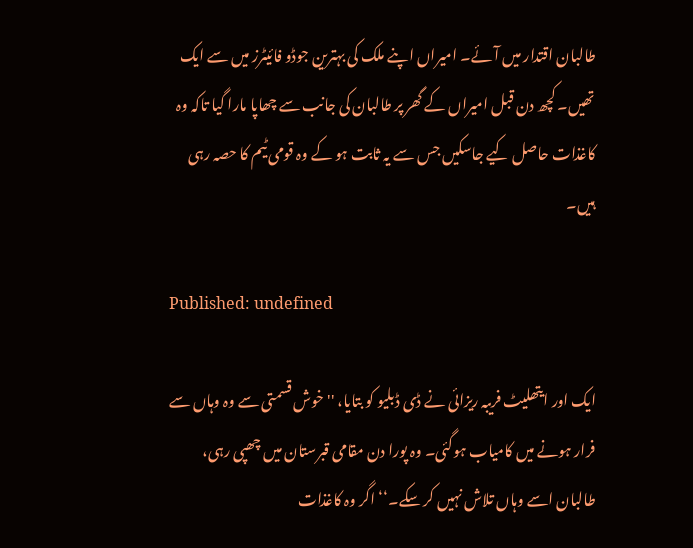طالبان اقتدار میں آئے۔ امیراں اپنے ملک کی بہترین جوڈو فائیٹرز میں سے ایک تھیں۔ کچھ دن قبل امیراں کے گھر پر طالبان کی جانب سے چھاپا مارا گیا تاکہ وہ کاغذات حاصل کیے جاسکیں جس سے یہ ثابت ہو کے وہ قومی ٹیم کا حصہ رہی ہیں۔

Published: undefined

ایک اور ایتھلیٹ فریبہ ریزائی نے ڈی ڈبلیو کو بتایا، ''خوش قسمتی سے وہ وہاں سے فرار ہونے میں کامیاب ہوگئی۔ وہ پورا دن مقامی قبرستان میں چھپی رہی، طالبان اسے وہاں تلاش نہیں کر سکے۔‘‘ اگر وہ کاغذات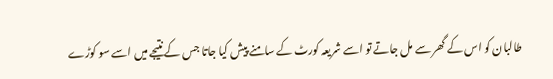طالبان کو اس کے گھر سے مل جاتے تو اسے شریعہ کورٹ کے سامنے پیش کیا جاتا جس کے نتیجے میں اسے سو کوڑے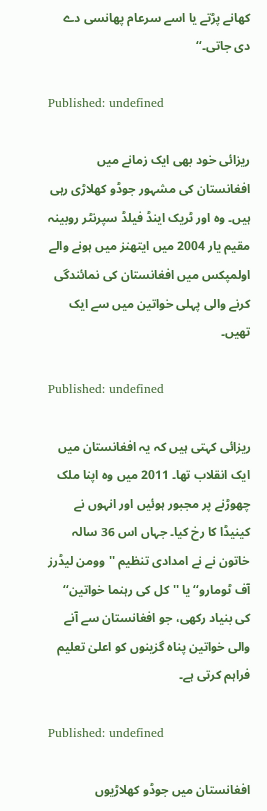کھانے پڑتے یا اسے سرعام پھانسی دے دی جاتی۔‘‘

Published: undefined

ریزائی خود بھی ایک زمانے میں افغانستان کی مشہور جوڈو کھلاڑی رہی ہیں۔ وہ اور ٹریک اینڈ فیلڈ سپرنٹر روبینہ مقیم یار 2004 میں ایتھنز میں ہونے والے اولمپکس میں افغانستان کی نمائندگی کرنے والی پہلی خواتین میں سے ایک تھیں۔

Published: undefined

ریزائی کہتی ہیں کہ یہ افغانستان میں ایک انقلاب تھا۔ 2011 میں وہ اپنا ملک چھوڑنے پر مجبور ہوئیں اور انہوں نے کینیڈا کا رخ کیا۔ جہاں اس 36 سالہ خاتون نے نے امدادی تنظیم ''وومن لیڈرز آف ٹومارو‘‘ یا ''کل کی رہنما خواتین‘‘ کی بنیاد رکھی، جو افغانستان سے آنے والی خواتین پناہ گزینوں کو اعلیٰ تعلیم فراہم کرتی ہے۔

Published: undefined

افغانستان میں جوڈو کھلاڑیوں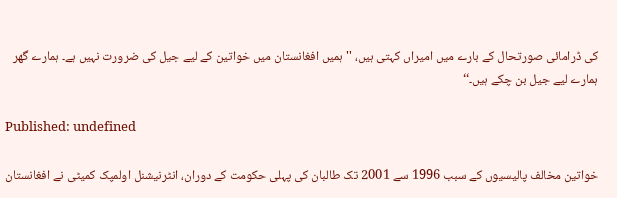کی ڈرامائی صورتحال کے بارے میں امیراں کہتی ہیں، ''ہمیں افغانستان میں خواتین کے لیے جیل کی ضرورت نہیں ہے۔ ہمارے گھر ہمارے لیے جیل بن چکے ہیں۔‘‘

Published: undefined

خواتین مخالف پالیسیوں کے سبب 1996 سے 2001 تک طالبان کی پہلی حکومت کے دوران، انٹرنیشنل اولمپک کمیٹی نے افغانستان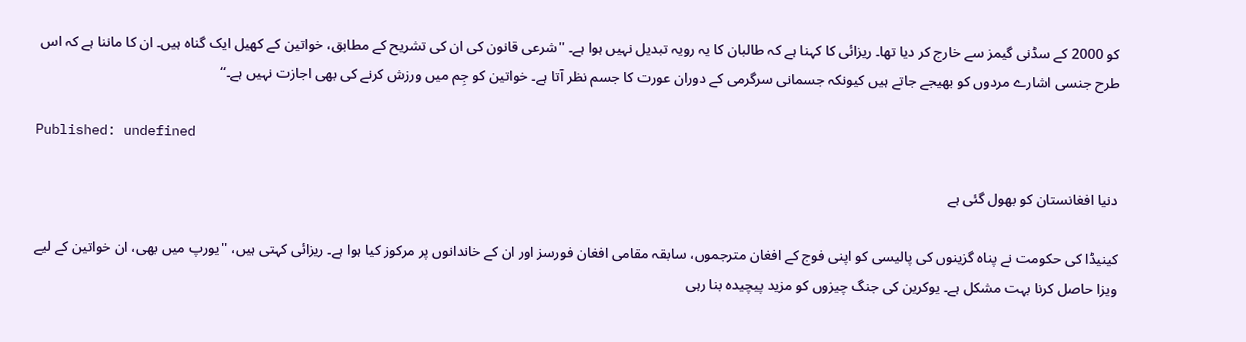کو 2000 کے سڈنی گیمز سے خارج کر دیا تھا۔ ریزائی کا کہنا ہے کہ طالبان کا یہ رویہ تبدیل نہیں ہوا ہے۔ ''شرعی قانون کی ان کی تشریح کے مطابق، خواتین کے کھیل ایک گناہ ہیں۔ ان کا ماننا ہے کہ اس طرح جنسی اشارے مردوں کو بھیجے جاتے ہیں کیونکہ جسمانی سرگرمی کے دوران عورت کا جسم نظر آتا ہے۔ خواتین کو جِم میں ورزش کرنے کی بھی اجازت نہیں ہے۔‘‘

Published: undefined

دنیا افغانستان کو بھول گئی ہے

کینیڈا کی حکومت نے پناہ گزینوں کی پالیسی کو اپنی فوج کے افغان مترجموں، سابقہ مقامی افغان فورسز اور ان کے خاندانوں پر مرکوز کیا ہوا ہے۔ ریزائی کہتی ہیں، ''یورپ میں بھی، ان خواتین کے لیے ویزا حاصل کرنا بہت مشکل ہے۔ یوکرین کی جنگ چیزوں کو مزید پیچیدہ بنا رہی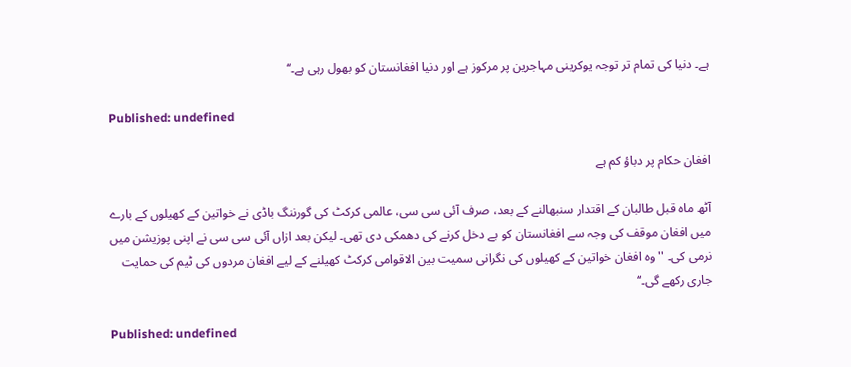ہے۔ دنیا کی تمام تر توجہ یوکرینی مہاجرین پر مرکوز ہے اور دنیا افغانستان کو بھول رہی ہے۔‘‘

Published: undefined

افغان حکام پر دباؤ کم ہے

آٹھ ماہ قبل طالبان کے اقتدار سنبھالنے کے بعد، صرف آئی سی سی، عالمی کرکٹ کی گورننگ باڈی نے خواتین کے کھیلوں کے بارے میں افغان موقف کی وجہ سے افغانستان کو بے دخل کرنے کی دھمکی دی تھی۔ لیکن بعد ازاں آئی سی سی نے اپنی پوزیشن میں نرمی کی۔ ''وہ افغان خواتین کے کھیلوں کی نگرانی سمیت بین الاقوامی کرکٹ کھیلنے کے لیے افغان مردوں کی ٹیم کی حمایت جاری رکھے گی۔‘‘

Published: undefined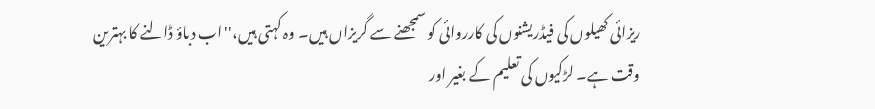ریزائی کھیلوں کی فیڈریشنوں کی کارروائی کو سمجھنے سے گریزاں ہیں۔ وہ کہتی ہیں،''اب دباؤ ڈالنے کا بہترین وقت ہے۔ لڑکیوں کی تعلیم کے بغیر اور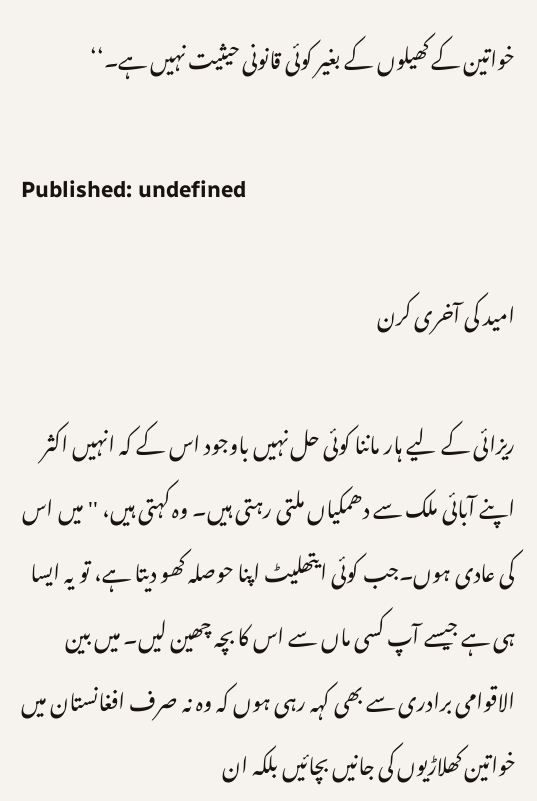خواتین کے کھیلوں کے بغیر کوئی قانونی حیثیت نہیں ہے۔‘‘

Published: undefined

امید کی آخری کرن

ریزائی کے لیے ہار ماننا کوئی حل نہیں باوجود اس کے کہ انہیں اکثر اپنے آبائی ملک سے دھمکیاں ملتی رہتی ہیں۔ وہ کہتی ہیں، ''میں اس کی عادی ہوں۔جب کوئی ایتھلیٹ اپنا حوصلہ کھو دیتا ہے، تو یہ ایسا ہی ہے جیسے آپ کسی ماں سے اس کا بچہ چھین لیں۔ میں بین الاقوامی برادری سے بھی کہہ رہی ہوں کہ وہ نہ صرف افغانستان میں خواتین کھلاڑیوں کی جانیں بچائیں بلکہ ان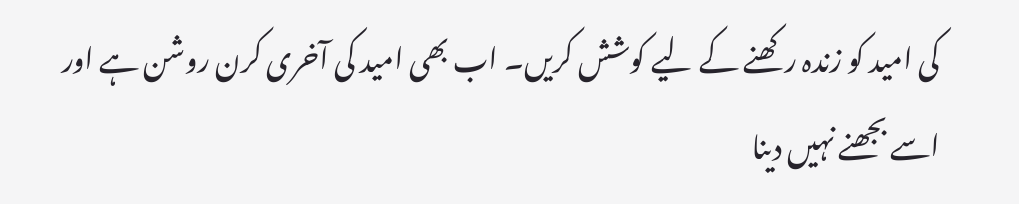کی امید کو زندہ رکھنے کے لیے کوشش کریں۔ اب بھی امید کی آخری کرن روشن ہے اور اسے بجھنے نہیں دینا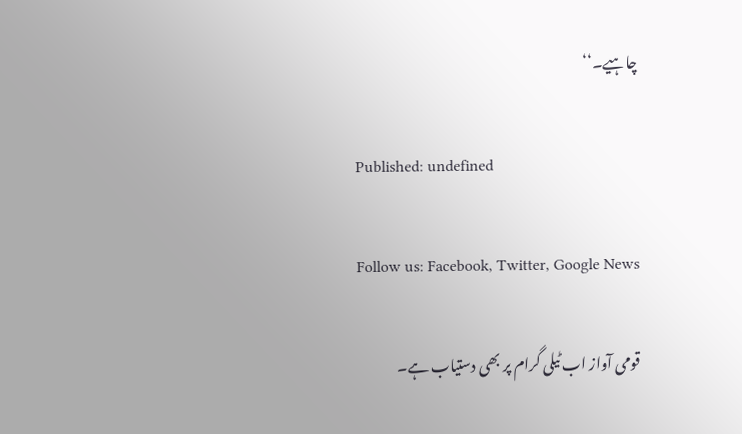چاہیے۔‘‘

Published: undefined

Follow us: Facebook, Twitter, Google News

قومی آواز اب ٹیلی گرام پر بھی دستیاب ہے۔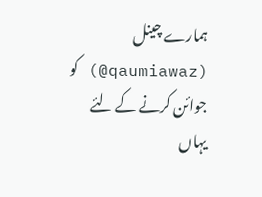ہمارے چینل (qaumiawaz@) کو جوائن کرنے کے لئے یہاں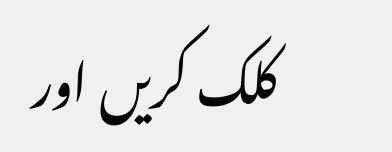کلک کریں اور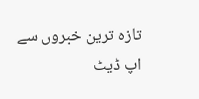تازہ ترین خبروں سے اپ ڈیٹ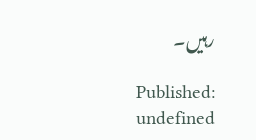رہیں۔

Published: undefined